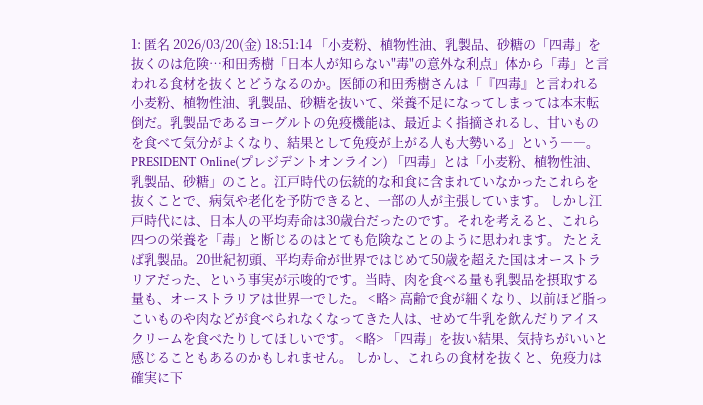1: 匿名 2026/03/20(金) 18:51:14 「小麦粉、植物性油、乳製品、砂糖の「四毒」を抜くのは危険…和田秀樹「日本人が知らない"毒"の意外な利点」体から「毒」と言われる食材を抜くとどうなるのか。医師の和田秀樹さんは「『四毒』と言われる小麦粉、植物性油、乳製品、砂糖を抜いて、栄養不足になってしまっては本末転倒だ。乳製品であるヨーグルトの免疫機能は、最近よく指摘されるし、甘いものを食べて気分がよくなり、結果として免疫が上がる人も大勢いる」という――。PRESIDENT Online(プレジデントオンライン) 「四毒」とは「小麦粉、植物性油、乳製品、砂糖」のこと。江戸時代の伝統的な和食に含まれていなかったこれらを抜くことで、病気や老化を予防できると、一部の人が主張しています。 しかし江戸時代には、日本人の平均寿命は30歳台だったのです。それを考えると、これら四つの栄養を「毒」と断じるのはとても危険なことのように思われます。 たとえば乳製品。20世紀初頭、平均寿命が世界ではじめて50歳を超えた国はオーストラリアだった、という事実が示唆的です。当時、肉を食べる量も乳製品を摂取する量も、オーストラリアは世界一でした。 <略> 高齢で食が細くなり、以前ほど脂っこいものや肉などが食べられなくなってきた人は、せめて牛乳を飲んだりアイスクリームを食べたりしてほしいです。 <略> 「四毒」を抜い結果、気持ちがいいと感じることもあるのかもしれません。 しかし、これらの食材を抜くと、免疫力は確実に下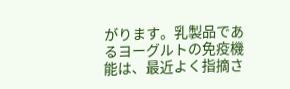がります。乳製品であるヨーグルトの免疫機能は、最近よく指摘さ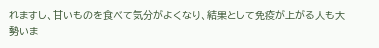れますし、甘いものを食べて気分がよくなり、結果として免疫が上がる人も大勢いま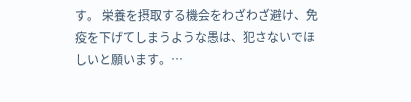す。 栄養を摂取する機会をわざわざ避け、免疫を下げてしまうような愚は、犯さないでほしいと願います。…